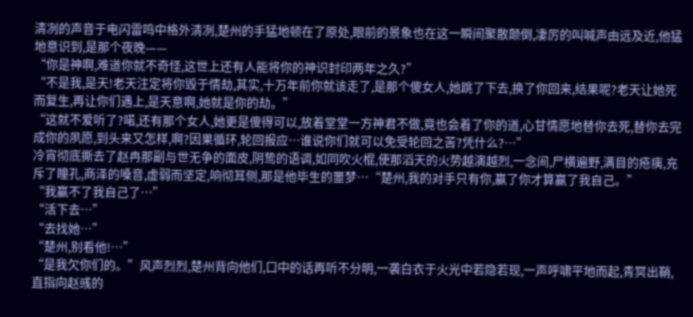清冽的声音于电闪雷鸣中格外清冽,楚州的手猛地顿在了原处,眼前的景象也在这一瞬间聚散颠倒,凄厉的叫喊声由远及近,他猛地意识到,是那个夜晚——
“你是神啊,难道你就不奇怪,这世上还有人能将你的神识封印两年之久?”
“不是我,是天!老天注定将你毁于情劫,其实,十万年前你就该走了,是那个傻女人,她跳了下去,换了你回来,结果呢?老天让她死而复生,再让你们遇上,是天意啊,她就是你的劫。”
“这就不爱听了?喏,还有那个女人,她更是傻得可以,放着堂堂一方神君不做,竟也会着了你的道,心甘情愿地替你去死,替你去完成你的夙愿,到头来又怎样,啊?因果循环,轮回报应…谁说你们就可以免受轮回之苦?凭什么?…”
冷宵彻底撕去了赵冉那副与世无争的面皮,阴鸷的语调,如同吹火棍,使那滔天的火势越演越烈,一念间,尸横遍野,满目的疮痍,充斥了瞳孔,商泽的嗓音,虚弱而坚定,响彻耳侧,那是他毕生的噩梦…“楚州,我的对手只有你,赢了你才算赢了我自己。”
“我赢不了我自己了…”
“活下去…”
“去找她…”
“楚州,别看他!…”
“是我欠你们的。”风声烈烈,楚州背向他们,口中的话再听不分明,一袭白衣于火光中若隐若现,一声呼啸平地而起,青冥出鞘,直指向赵彧的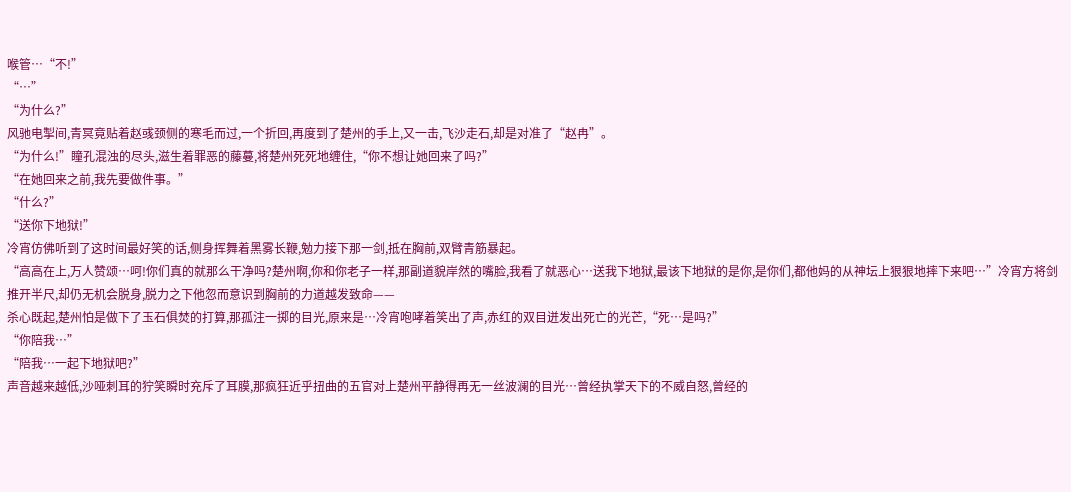喉管…“不!”
“…”
“为什么?”
风驰电掣间,青冥竟贴着赵彧颈侧的寒毛而过,一个折回,再度到了楚州的手上,又一击,飞沙走石,却是对准了“赵冉”。
“为什么!”瞳孔混浊的尽头,滋生着罪恶的藤蔓,将楚州死死地缠住,“你不想让她回来了吗?”
“在她回来之前,我先要做件事。”
“什么?”
“送你下地狱!”
冷宵仿佛听到了这时间最好笑的话,侧身挥舞着黑雾长鞭,勉力接下那一剑,抵在胸前,双臂青筋暴起。
“高高在上,万人赞颂…呵!你们真的就那么干净吗?楚州啊,你和你老子一样,那副道貌岸然的嘴脸,我看了就恶心…送我下地狱,最该下地狱的是你,是你们,都他妈的从神坛上狠狠地摔下来吧…”冷宵方将剑推开半尺,却仍无机会脱身,脱力之下他忽而意识到胸前的力道越发致命——
杀心既起,楚州怕是做下了玉石俱焚的打算,那孤注一掷的目光,原来是…冷宵咆哮着笑出了声,赤红的双目迸发出死亡的光芒,“死…是吗?”
“你陪我…”
“陪我…一起下地狱吧?”
声音越来越低,沙哑刺耳的狞笑瞬时充斥了耳膜,那疯狂近乎扭曲的五官对上楚州平静得再无一丝波澜的目光…曾经执掌天下的不威自怒,曾经的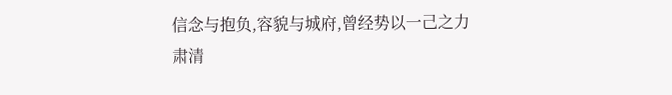信念与抱负,容貌与城府,曾经势以一己之力肃清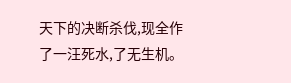天下的决断杀伐,现全作了一汪死水,了无生机。